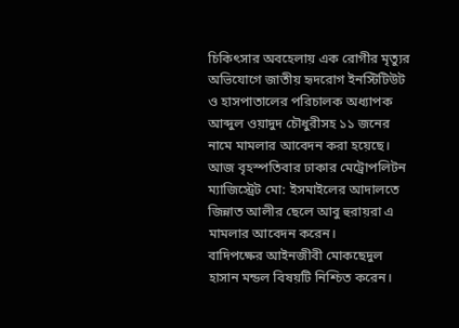চিকিৎসার অবহেলায় এক রোগীর মৃত্যুর অভিযোগে জাতীয় হৃদরোগ ইনস্টিটিউট ও হাসপাতালের পরিচালক অধ্যাপক আব্দুল ওয়াদুদ চৌধুরীসহ ১১ জনের নামে মামলার আবেদন করা হয়েছে।
আজ বৃহস্পতিবার ঢাকার মেট্রোপলিটন ম্যাজিস্ট্রেট মো: ইসমাইলের আদালতে জিন্নাত আলীর ছেলে আবু হুরায়রা এ মামলার আবেদন করেন।
বাদিপক্ষের আইনজীবী মোকছেদুল হাসান মন্ডল বিষয়টি নিশ্চিত করেন।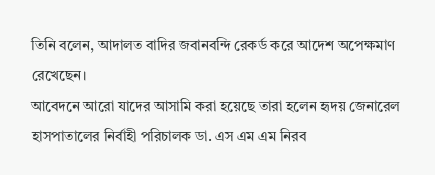তিনি বলেন, আদালত বাদির জবানবন্দি রেকর্ড করে আদেশ অপেক্ষমাণ রেখেছেন।
আবেদনে আরো যাদের আসামি করা হয়েছে তারা হলেন হৃদয় জেনারেল হাসপাতালের নির্বাহী পরিচালক ডা. এস এম এম নিরব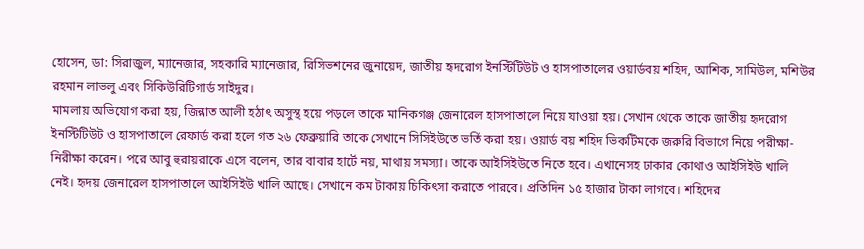হোসেন, ডা: সিরাজুল, ম্যানেজার, সহকারি ম্যানেজার, রিসিভশনের জুনায়েদ, জাতীয় হৃদরোগ ইনস্টিটিউট ও হাসপাতালের ওয়ার্ডবয় শহিদ, আশিক, সামিউল, মশিউর রহমান লাভলু এবং সিকিউরিটিগার্ড সাইদুর।
মামলায় অভিযোগ করা হয়, জিন্নাত আলী হঠাৎ অসুস্থ হয়ে পড়লে তাকে মানিকগঞ্জ জেনারেল হাসপাতালে নিয়ে যাওয়া হয়। সেখান থেকে তাকে জাতীয় হৃদরোগ ইনস্টিটিউট ও হাসপাতালে রেফার্ড করা হলে গত ২৬ ফেব্রুয়ারি তাকে সেখানে সিসিইউতে ভর্তি করা হয়। ওয়ার্ড বয় শহিদ ভিকটিমকে জরুরি বিভাগে নিয়ে পরীক্ষা-নিরীক্ষা করেন। পরে আবু হুরায়রাকে এসে বলেন, তার বাবার হার্টে নয়, মাথায় সমস্যা। তাকে আইসিইউতে নিতে হবে। এখানেসহ ঢাকার কোথাও আইসিইউ খালি নেই। হৃদয় জেনারেল হাসপাতালে আইসিইউ খালি আছে। সেখানে কম টাকায় চিকিৎসা করাতে পারবে। প্রতিদিন ১৫ হাজার টাকা লাগবে। শহিদের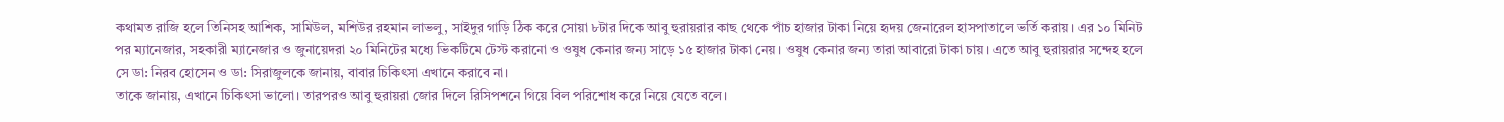কথামত রাজি হলে তিনিসহ আশিক, সামিউল, মশিউর রহমান লাভলু, সাইদুর গাড়ি ঠিক করে সোয়া ৮টার দিকে আবু হুরায়রার কাছ থেকে পাঁচ হাজার টাকা নিয়ে হৃদয় জেনারেল হাসপাতালে ভর্তি করায়। এর ১০ মিনিট পর ম্যানেজার, সহকারী ম্যানেজার ও জুনায়েদরা ২০ মিনিটের মধ্যে ভিকটিমে টেস্ট করানো ও ওষুধ কেনার জন্য সাড়ে ১৫ হাজার টাকা নেয়। ওষুধ কেনার জন্য তারা আবারো টাকা চায়। এতে আবু হুরায়রার সন্দেহ হলে সে ডা: নিরব হোসেন ও ডা: সিরাজুলকে জানায়, বাবার চিকিৎসা এখানে করাবে না।
তাকে জানায়, এখানে চিকিৎসা ভালো। তারপরও আবু হুরায়রা জোর দিলে রিসিপশনে গিয়ে বিল পরিশোধ করে নিয়ে যেতে বলে।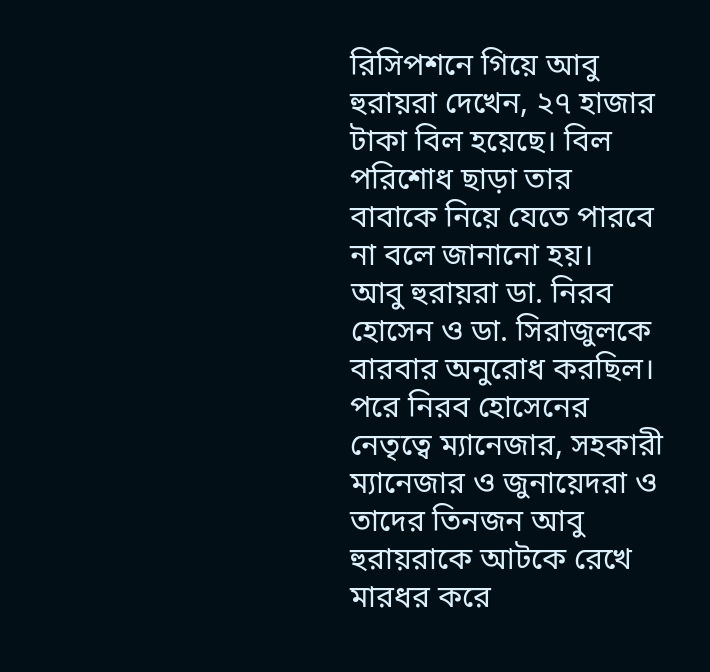রিসিপশনে গিয়ে আবু হুরায়রা দেখেন, ২৭ হাজার টাকা বিল হয়েছে। বিল পরিশোধ ছাড়া তার বাবাকে নিয়ে যেতে পারবে না বলে জানানো হয়।
আবু হুরায়রা ডা. নিরব হোসেন ও ডা. সিরাজুলকে বারবার অনুরোধ করছিল। পরে নিরব হোসেনের নেতৃত্বে ম্যানেজার, সহকারী ম্যানেজার ও জুনায়েদরা ও তাদের তিনজন আবু হুরায়রাকে আটকে রেখে মারধর করে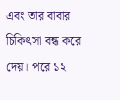এবং তার বাবার চিকিৎসা বন্ধ করে দেয়। পরে ১২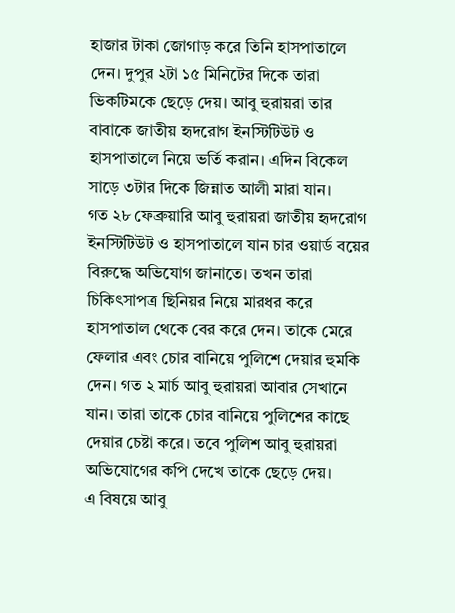হাজার টাকা জোগাড় করে তিনি হাসপাতালে দেন। দুপুর ২টা ১৫ মিনিটের দিকে তারা ভিকটিমকে ছেড়ে দেয়। আবু হুরায়রা তার বাবাকে জাতীয় হৃদরোগ ইনস্টিটিউট ও হাসপাতালে নিয়ে ভর্তি করান। এদিন বিকেল সাড়ে ৩টার দিকে জিন্নাত আলী মারা যান।
গত ২৮ ফেব্রুয়ারি আবু হুরায়রা জাতীয় হৃদরোগ ইনস্টিটিউট ও হাসপাতালে যান চার ওয়ার্ড বয়ের বিরুদ্ধে অভিযোগ জানাতে। তখন তারা চিকিৎসাপত্র ছিনিয়র নিয়ে মারধর করে হাসপাতাল থেকে বের করে দেন। তাকে মেরে ফেলার এবং চোর বানিয়ে পুলিশে দেয়ার হুমকি দেন। গত ২ মার্চ আবু হুরায়রা আবার সেখানে যান। তারা তাকে চোর বানিয়ে পুলিশের কাছে দেয়ার চেষ্টা করে। তবে পুলিশ আবু হুরায়রা অভিযোগের কপি দেখে তাকে ছেড়ে দেয়।
এ বিষয়ে আবু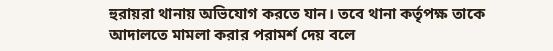হুরায়রা থানায় অভিযোগ করতে যান। তবে থানা কর্তৃপক্ষ তাকে আদালতে মামলা করার পরামর্শ দেয় বলে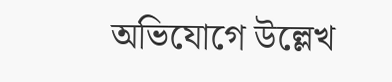অভিযোগে উল্লেখ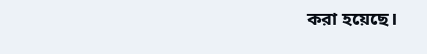করা হয়েছে।